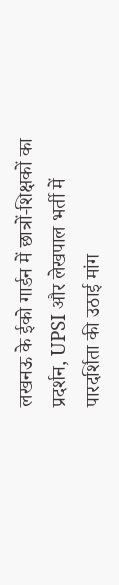लखनऊ के ईको गार्डन में छात्रों-शिक्षकों का प्रदर्शन, UPSI और लेखपाल भर्ती में पारदर्शिता की उठाई मांग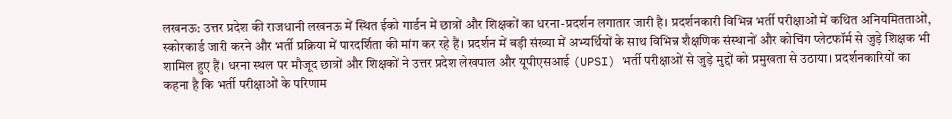लखनऊ: उत्तर प्रदेश की राजधानी लखनऊ में स्थित ईको गार्डन में छात्रों और शिक्षकों का धरना-प्रदर्शन लगातार जारी है। प्रदर्शनकारी विभिन्न भर्ती परीक्षाओं में कथित अनियमितताओं, स्कोरकार्ड जारी करने और भर्ती प्रक्रिया में पारदर्शिता की मांग कर रहे हैं। प्रदर्शन में बड़ी संख्या में अभ्यर्थियों के साथ विभिन्न शैक्षणिक संस्थानों और कोचिंग प्लेटफॉर्म से जुड़े शिक्षक भी शामिल हुए हैं। धरना स्थल पर मौजूद छात्रों और शिक्षकों ने उत्तर प्रदेश लेखपाल और यूपीएसआई (UPSI) भर्ती परीक्षाओं से जुड़े मुद्दों को प्रमुखता से उठाया। प्रदर्शनकारियों का कहना है कि भर्ती परीक्षाओं के परिणाम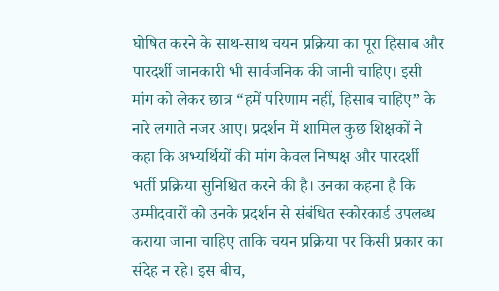घोषित करने के साथ-साथ चयन प्रक्रिया का पूरा हिसाब और पारदर्शी जानकारी भी सार्वजनिक की जानी चाहिए। इसी मांग को लेकर छात्र “हमें परिणाम नहीं, हिसाब चाहिए” के नारे लगाते नजर आए। प्रदर्शन में शामिल कुछ शिक्षकों ने कहा कि अभ्यर्थियों की मांग केवल निष्पक्ष और पारदर्शी भर्ती प्रक्रिया सुनिश्चित करने की है। उनका कहना है कि उम्मीदवारों को उनके प्रदर्शन से संबंधित स्कोरकार्ड उपलब्ध कराया जाना चाहिए ताकि चयन प्रक्रिया पर किसी प्रकार का संदेह न रहे। इस बीच,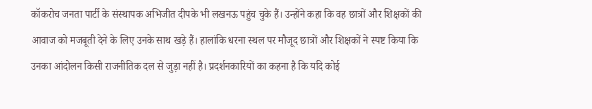कॉकरोच जनता पार्टी के संस्थापक अभिजीत दीपके भी लखनऊ पहुंच चुके हैं। उन्होंने कहा कि वह छात्रों और शिक्षकों की आवाज को मजबूती देने के लिए उनके साथ खड़े हैं। हालांकि धरना स्थल पर मौजूद छात्रों और शिक्षकों ने स्पष्ट किया कि उनका आंदोलन किसी राजनीतिक दल से जुड़ा नहीं है। प्रदर्शनकारियों का कहना है कि यदि कोई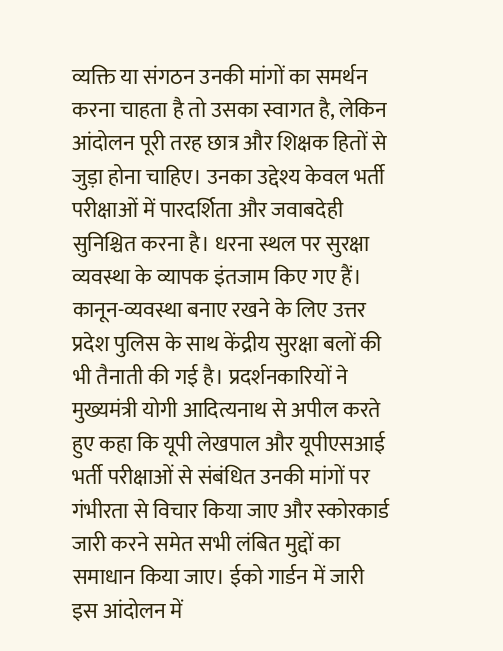व्यक्ति या संगठन उनकी मांगों का समर्थन करना चाहता है तो उसका स्वागत है, लेकिन आंदोलन पूरी तरह छात्र और शिक्षक हितों से जुड़ा होना चाहिए। उनका उद्देश्य केवल भर्ती परीक्षाओं में पारदर्शिता और जवाबदेही सुनिश्चित करना है। धरना स्थल पर सुरक्षा व्यवस्था के व्यापक इंतजाम किए गए हैं। कानून-व्यवस्था बनाए रखने के लिए उत्तर प्रदेश पुलिस के साथ केंद्रीय सुरक्षा बलों की भी तैनाती की गई है। प्रदर्शनकारियों ने मुख्यमंत्री योगी आदित्यनाथ से अपील करते हुए कहा कि यूपी लेखपाल और यूपीएसआई भर्ती परीक्षाओं से संबंधित उनकी मांगों पर गंभीरता से विचार किया जाए और स्कोरकार्ड जारी करने समेत सभी लंबित मुद्दों का समाधान किया जाए। ईको गार्डन में जारी इस आंदोलन में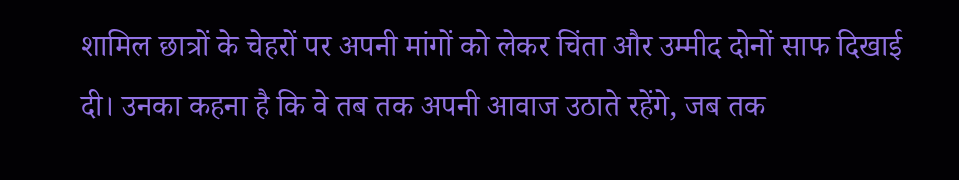शामिल छात्रों के चेहरों पर अपनी मांगों को लेकर चिंता और उम्मीद दोनों साफ दिखाई दी। उनका कहना है कि वे तब तक अपनी आवाज उठाते रहेंगे, जब तक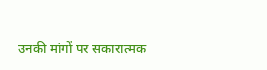उनकी मांगों पर सकारात्मक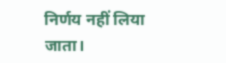निर्णय नहीं लिया जाता।